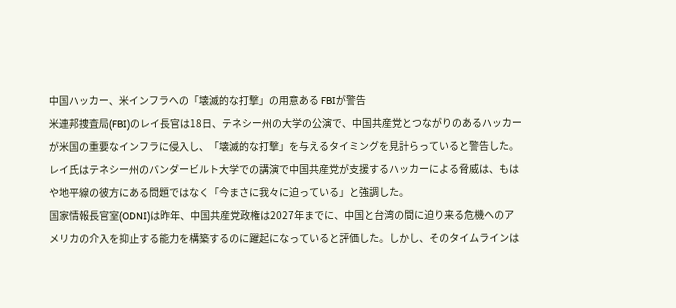中国ハッカー、米インフラへの「壊滅的な打撃」の用意ある FBIが警告
米連邦捜査局(FBI)のレイ長官は18日、テネシー州の大学の公演で、中国共産党とつながりのあるハッカーが米国の重要なインフラに侵入し、「壊滅的な打撃」を与えるタイミングを見計らっていると警告した。
レイ氏はテネシー州のバンダービルト大学での講演で中国共産党が支援するハッカーによる脅威は、もはや地平線の彼方にある問題ではなく「今まさに我々に迫っている」と強調した。
国家情報長官室(ODNI)は昨年、中国共産党政権は2027年までに、中国と台湾の間に迫り来る危機へのアメリカの介入を抑止する能力を構築するのに躍起になっていると評価した。しかし、そのタイムラインは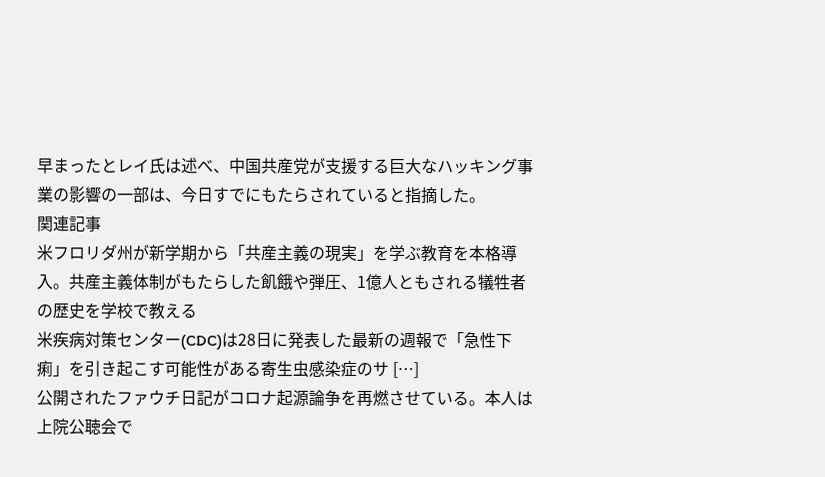早まったとレイ氏は述べ、中国共産党が支援する巨大なハッキング事業の影響の一部は、今日すでにもたらされていると指摘した。
関連記事
米フロリダ州が新学期から「共産主義の現実」を学ぶ教育を本格導入。共産主義体制がもたらした飢餓や弾圧、1億人ともされる犠牲者の歴史を学校で教える
米疾病対策センター(CDC)は28日に発表した最新の週報で「急性下痢」を引き起こす可能性がある寄生虫感染症のサ […]
公開されたファウチ日記がコロナ起源論争を再燃させている。本人は上院公聴会で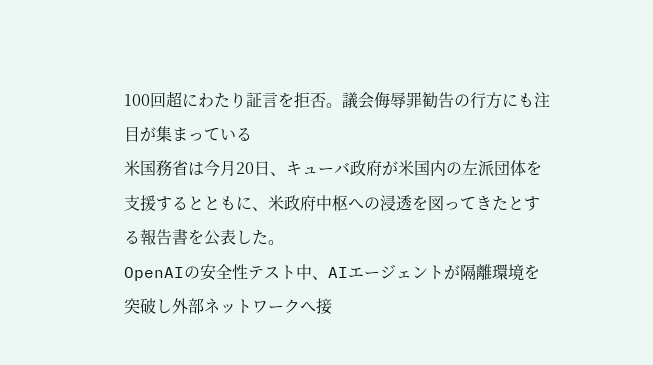100回超にわたり証言を拒否。議会侮辱罪勧告の行方にも注目が集まっている
米国務省は今月20日、キューバ政府が米国内の左派団体を支援するとともに、米政府中枢への浸透を図ってきたとする報告書を公表した。
OpenAIの安全性テスト中、AIエージェントが隔離環境を突破し外部ネットワークへ接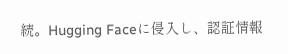続。Hugging Faceに侵入し、認証情報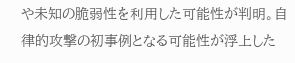や未知の脆弱性を利用した可能性が判明。自律的攻撃の初事例となる可能性が浮上した